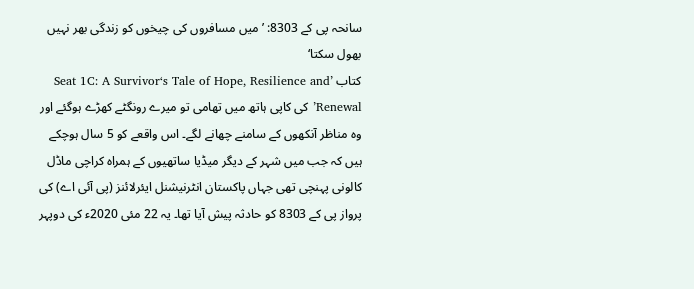سانحہ پی کے 8303: ’میں مسافروں کی چیخوں کو زندگی بھر نہیں بھول سکتا‘
کتاب ’Seat 1C: A Survivor‘s Tale of Hope, Resilience and Renewal’ کی کاپی ہاتھ میں تھامی تو میرے رونگٹے کھڑے ہوگئے اور وہ مناظر آنکھوں کے سامنے چھانے لگے۔ اس واقعے کو 5 سال ہوچکے ہیں کہ جب میں شہر کے دیگر میڈیا ساتھیوں کے ہمراہ کراچی ماڈل کالونی پہنچی تھی جہاں پاکستان انٹرنیشنل ایئرلائنز (پی آئی اے) کی پرواز پی کے 8303 کو حادثہ پیش آیا تھا۔ یہ 22 مئی 2020ء کی دوپہر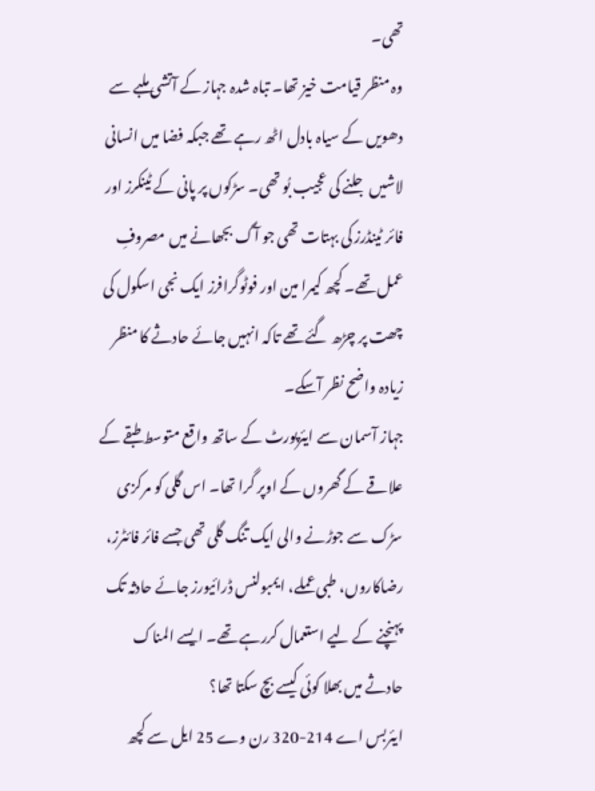تھی۔
وہ منظر قیامت خیز تھا۔ تباہ شدہ جہاز کے آتشی ملبے سے دھویں کے سیاہ بادل اٹھ رہے تھے جبکہ فضا میں انسانی لاشیں جلنے کی عجیب بُو تھی۔ سڑکوں پر پانی کے ٹینکرز اور فائر ٹینڈرز کی بہتات تھی جو آگ بجھانے میں مصروفِ عمل تھے۔ کچھ کیمرا مین اور فوٹوگرافرز ایک نجی اسکول کی چھت پر چڑھ گئے تھے تاکہ انہیں جائے حادثے کا منظر زیادہ واضح نظر آسکے۔
جہاز آسمان سے ایئرپورٹ کے ساتھ واقع متوسط طبقے کے علاقے کے گھروں کے اوپر گرا تھا۔ اس گلی کو مرکزی سڑک سے جوڑنے والی ایک تنگ گلی تھی جسے فائر فائٹرز، رضاکاروں، طبی عملے، ایمبولنس ڈرائیورز جائے حادثہ تک پہنچنے کے لیے استعمال کررہے تھے۔ ایسے المناک حادثے میں بھلا کوئی کیسے بچ سکتا تھا؟
ایئربس اے 214-320 رن وے 25 ایل سے کچھ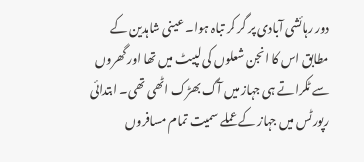دور رہائشی آبادی پر گر کر تباہ ہوا۔ عینی شاہدین کے مطابق اس کا انجن شعلوں کی لپیٹ میں تھا اور گھروں سے ٹکراتے ہی جہاز میں آگ بھڑک اٹھی تھی۔ ابتدائی رپورٹس میں جہاز کے عملے سمیت تمام مسافروں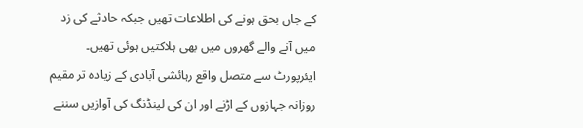کے جاں بحق ہونے کی اطلاعات تھیں جبکہ حادثے کی زد میں آنے والے گھروں میں بھی ہلاکتیں ہوئی تھیں۔
ایئرپورٹ سے متصل واقع رہائشی آبادی کے زیادہ تر مقیم روزانہ جہازوں کے اڑنے اور ان کی لینڈنگ کی آوازیں سننے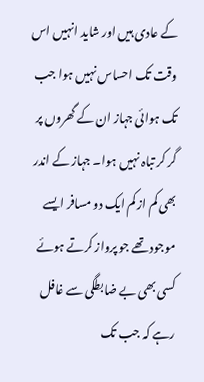کے عادی ہیں اور شاید انہیں اس وقت تک احساس نہیں ہوا جب تک ہوائی جہاز ان کے گھروں پر گر کر تباہ نہیں ہوا۔ جہاز کے اندر بھی کم از کم ایک دو مسافر ایسے موجود تھے جو پرواز کرتے ہوئے کسی بھی بے ضابطگی سے غافل رہے کہ جب تک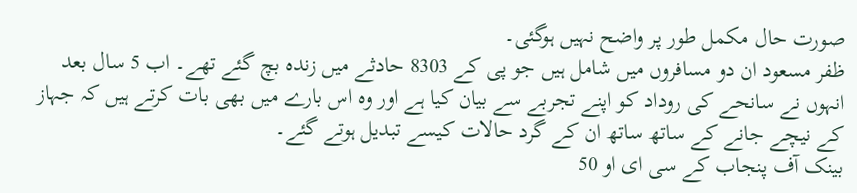صورت حال مکمل طور پر واضح نہیں ہوگئی۔
ظفر مسعود ان دو مسافروں میں شامل ہیں جو پی کے 8303 حادثے میں زندہ بچ گئے تھے۔ اب 5 سال بعد انہوں نے سانحے کی روداد کو اپنے تجربے سے بیان کیا ہے اور وہ اس بارے میں بھی بات کرتے ہیں کہ جہاز کے نیچے جانے کے ساتھ ساتھ ان کے گرد حالات کیسے تبدیل ہوتے گئے۔
بینک آف پنجاب کے سی ای او 50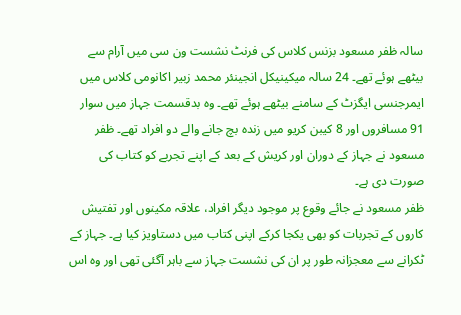سالہ ظفر مسعود بزنس کلاس کی فرنٹ نشست ون سی میں آرام سے بیٹھے ہوئے تھے۔ 24 سالہ میکینیکل انجینئر محمد زبیر اکانومی کلاس میں ایمرجنسی ایگزٹ کے سامنے بیٹھے ہوئے تھے۔ وہ بدقسمت جہاز میں سوار 91 مسافروں اور 8 کیبن کریو میں زندہ بچ جانے والے دو افراد تھے۔ ظفر مسعود نے جہاز کے دوران اور کریش کے بعد کے اپنے تجربے کو کتاب کی صورت دی ہے۔
ظفر مسعود نے جائے وقوع پر موجود دیگر افراد، علاقہ مکینوں اور تفتیش کاروں کے تجربات کو بھی یکجا کرکے اپنی کتاب میں دستاویز کیا ہے۔ جہاز کے ٹکرانے سے معجزانہ طور پر ان کی نشست جہاز سے باہر آگئی تھی اور وہ اس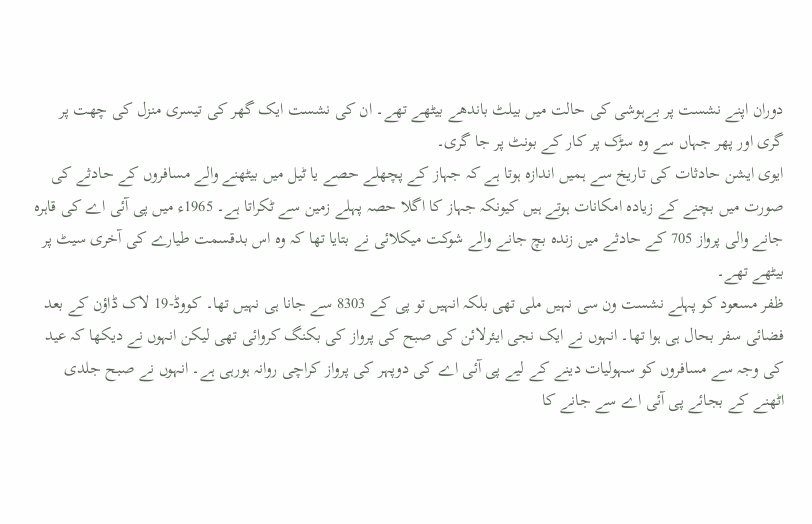دوران اپنے نشست پر بےہوشی کی حالت میں بیلٹ باندھے بیٹھے تھے۔ ان کی نشست ایک گھر کی تیسری منزل کی چھت پر گری اور پھر جہاں سے وہ سڑک پر کار کے بونٹ پر جا گری۔
ایوی ایشن حادثات کی تاریخ سے ہمیں اندازہ ہوتا ہے کہ جہاز کے پچھلے حصے یا ٹیل میں بیٹھنے والے مسافروں کے حادثے کی صورت میں بچنے کے زیادہ امکانات ہوتے ہیں کیونکہ جہاز کا اگلا حصہ پہلے زمین سے ٹکراتا ہے۔ 1965ء میں پی آئی اے کی قاہرہ جانے والی پرواز 705 کے حادثے میں زندہ بچ جانے والے شوکت میکلائی نے بتایا تھا کہ وہ اس بدقسمت طیارے کی آخری سیٹ پر بیٹھے تھے۔
ظفر مسعود کو پہلے نشست ون سی نہیں ملی تھی بلکہ انہیں تو پی کے 8303 سے جانا ہی نہیں تھا۔ کووڈ-19 لاک ڈاؤن کے بعد فضائی سفر بحال ہی ہوا تھا۔ انہوں نے ایک نجی ایئرلائن کی صبح کی پرواز کی بکنگ کروائی تھی لیکن انہوں نے دیکھا کہ عید کی وجہ سے مسافروں کو سہولیات دینے کے لیے پی آئی اے کی دوپہر کی پرواز کراچی روانہ ہورہی ہے۔ انہوں نے صبح جلدی اٹھنے کے بجائے پی آئی اے سے جانے کا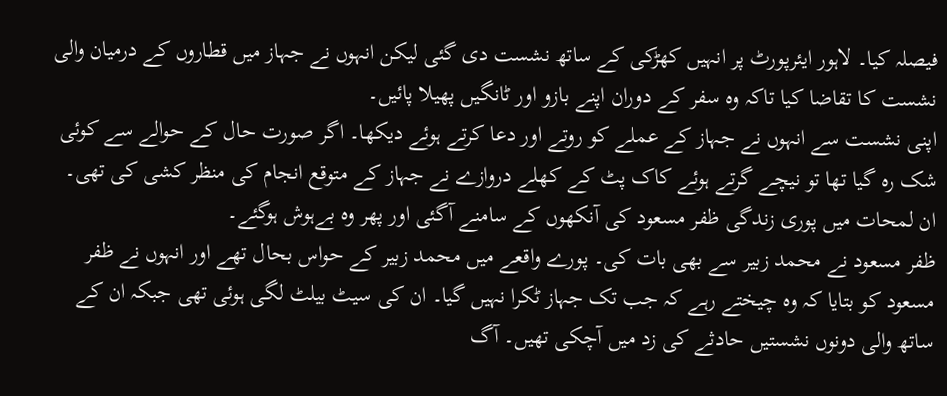فیصلہ کیا۔ لاہور ایئرپورٹ پر انہیں کھڑکی کے ساتھ نشست دی گئی لیکن انہوں نے جہاز میں قطاروں کے درمیان والی نشست کا تقاضا کیا تاکہ وہ سفر کے دوران اپنے بازو اور ٹانگیں پھیلا پائیں۔
اپنی نشست سے انہوں نے جہاز کے عملے کو روتے اور دعا کرتے ہوئے دیکھا۔ اگر صورت حال کے حوالے سے کوئی شک رہ گیا تھا تو نیچے گرتے ہوئے کاک پٹ کے کھلے دروازے نے جہاز کے متوقع انجام کی منظر کشی کی تھی۔ ان لمحات میں پوری زندگی ظفر مسعود کی آنکھوں کے سامنے آگئی اور پھر وہ بےہوش ہوگئے۔
ظفر مسعود نے محمد زبیر سے بھی بات کی۔ پورے واقعے میں محمد زبیر کے حواس بحال تھے اور انہوں نے ظفر مسعود کو بتایا کہ وہ چیختے رہے کہ جب تک جہاز ٹکرا نہیں گیا۔ ان کی سیٹ بیلٹ لگی ہوئی تھی جبکہ ان کے ساتھ والی دونوں نشستیں حادثے کی زد میں آچکی تھیں۔ آگ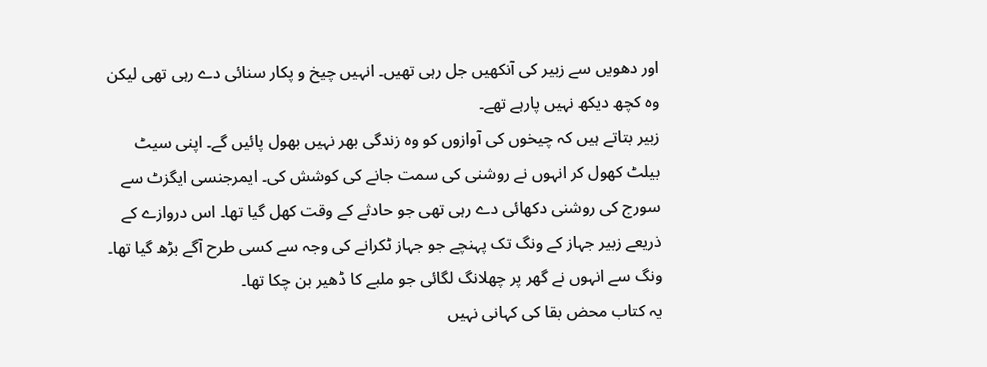اور دھویں سے زبیر کی آنکھیں جل رہی تھیں۔ انہیں چیخ و پکار سنائی دے رہی تھی لیکن وہ کچھ دیکھ نہیں پارہے تھے۔
زبیر بتاتے ہیں کہ چیخوں کی آوازوں کو وہ زندگی بھر نہیں بھول پائیں گے۔ اپنی سیٹ بیلٹ کھول کر انہوں نے روشنی کی سمت جانے کی کوشش کی۔ ایمرجنسی ایگزٹ سے سورج کی روشنی دکھائی دے رہی تھی جو حادثے کے وقت کھل گیا تھا۔ اس دروازے کے ذریعے زبیر جہاز کے ونگ تک پہنچے جو جہاز ٹکرانے کی وجہ سے کسی طرح آگے بڑھ گیا تھا۔ ونگ سے انہوں نے گھر پر چھلانگ لگائی جو ملبے کا ڈھیر بن چکا تھا۔
یہ کتاب محض بقا کی کہانی نہیں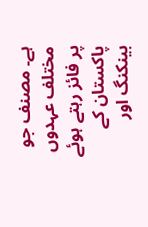ہے۔ مصنف جو مختلف عہدوں پر فائز رہتے ہوئے پاکستان کے بینکنگ اور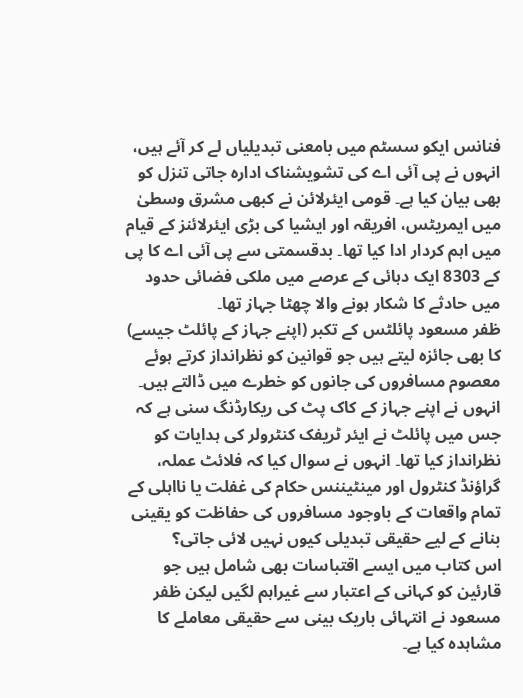فنانس ایکو سسٹم میں بامعنی تبدیلیاں لے کر آئے ہیں، انہوں نے پی آئی اے کی تشویشناک ادارہ جاتی تنزل کو بھی بیان کیا ہے۔ قومی ایئرلائن نے کبھی مشرق وسطیٰ میں ایمریٹس، افریقہ اور ایشیا کی بڑی ایئرلائنز کے قیام میں اہم کردار ادا کیا تھا۔ بدقسمتی سے پی آئی اے کا پی کے 8303 ایک دہائی کے عرصے میں ملکی فضائی حدود میں حادثے کا شکار ہونے والا چھٹا جہاز تھا۔
ظفر مسعود پائلٹس کے تکبر (اپنے جہاز کے پائلٹ جیسے) کا بھی جائزہ لیتے ہیں جو قوانین کو نظرانداز کرتے ہوئے معصوم مسافروں کی جانوں کو خطرے میں ڈالتے ہیں۔ انہوں نے اپنے جہاز کے کاک پٹ کی ریکارڈنگ سنی ہے کہ جس میں پائلٹ نے ایئر ٹریفک کنٹرولر کی ہدایات کو نظرانداز کیا تھا۔ انہوں نے سوال کیا کہ فلائٹ عملہ، گراؤنڈ کنٹرول اور مینٹیننس حکام کی غفلت یا نااہلی کے تمام واقعات کے باوجود مسافروں کی حفاظت کو یقینی بنانے کے لیے حقیقی تبدیلی کیوں نہیں لائی جاتی؟
اس کتاب میں ایسے اقتباسات بھی شامل ہیں جو قارئین کو کہانی کے اعتبار سے غیراہم لگیں لیکن ظفر مسعود نے انتہائی باریک بینی سے حقیقی معاملے کا مشاہدہ کیا ہے۔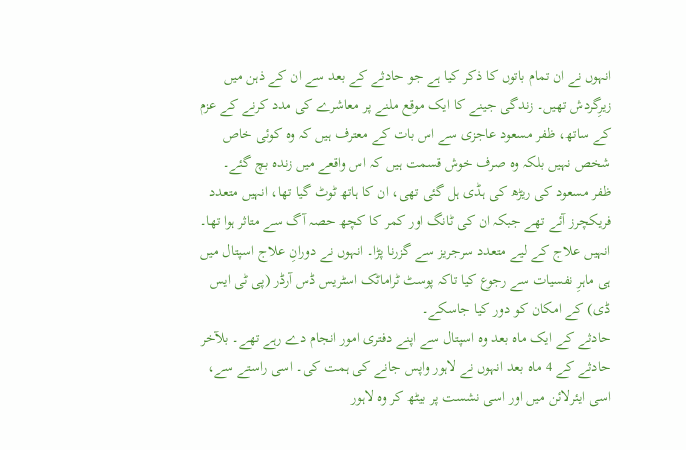انہوں نے ان تمام باتوں کا ذکر کیا ہے جو حادثے کے بعد سے ان کے ذہن میں زیرِگردش تھیں۔ زندگی جینے کا ایک موقع ملنے پر معاشرے کی مدد کرنے کے عزم کے ساتھ، ظفر مسعود عاجزی سے اس بات کے معترف ہیں کہ وہ کوئی خاص شخص نہیں بلکہ وہ صرف خوش قسمت ہیں کہ اس واقعے میں زندہ بچ گئے۔
ظفر مسعود کی ریڑھ کی ہڈی ہل گئی تھی، ان کا ہاتھ ٹوٹ گیا تھا، انہیں متعدد فریکچرز آئے تھے جبکہ ان کی ٹانگ اور کمر کا کچھ حصہ آگ سے متاثر ہوا تھا۔ انہیں علاج کے لیے متعدد سرجریز سے گزرنا پڑا۔ انہوں نے دورانِ علاج اسپتال میں ہی ماہرِ نفسیات سے رجوع کیا تاکہ پوسٹ ٹراماٹک اسٹریس ڈس آرڈر (پی ٹی ایس ڈی) کے امکان کو دور کیا جاسکے۔
حادثے کے ایک ماہ بعد وہ اسپتال سے اپنے دفتری امور انجام دے رہے تھے۔ بلآخر حادثے کے 4 ماہ بعد انہوں نے لاہور واپس جانے کی ہمت کی۔ اسی راستے سے، اسی ایئرلائن میں اور اسی نشست پر بیٹھ کر وہ لاہور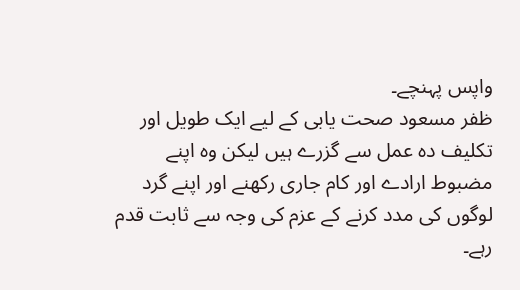واپس پہنچے۔
ظفر مسعود صحت یابی کے لیے ایک طویل اور تکلیف دہ عمل سے گزرے ہیں لیکن وہ اپنے مضبوط ارادے اور کام جاری رکھنے اور اپنے گرد لوگوں کی مدد کرنے کے عزم کی وجہ سے ثابت قدم رہے۔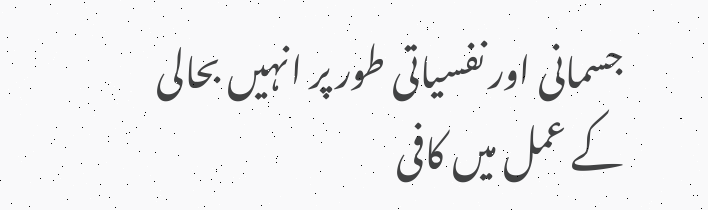جسمانی اور نفسیاتی طور پر انہیں بحالی کے عمل میں کافی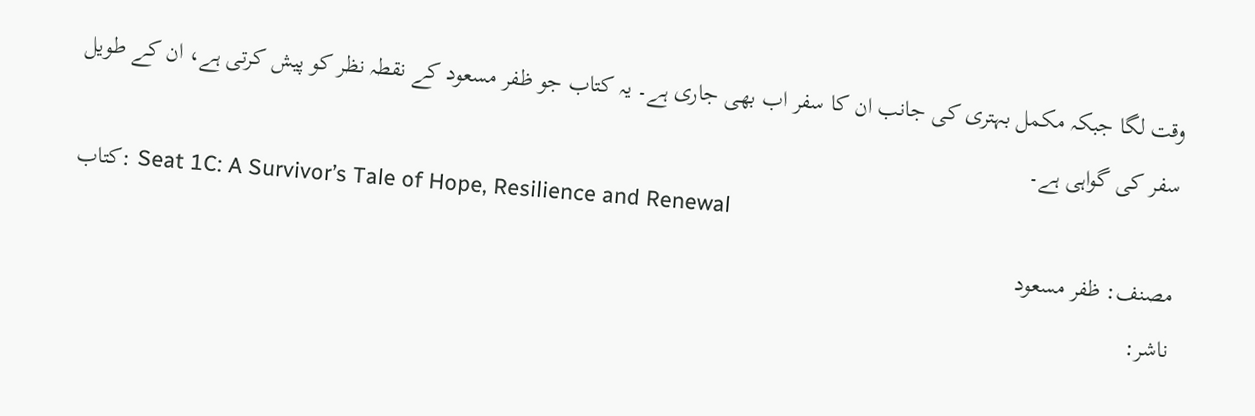وقت لگا جبکہ مکمل بہتری کی جانب ان کا سفر اب بھی جاری ہے۔ یہ کتاب جو ظفر مسعود کے نقطہ نظر کو پیش کرتی ہے، ان کے طویل سفر کی گواہی ہے۔
کتاب: Seat 1C: A Survivor’s Tale of Hope, Resilience and Renewal
مصنف: ظفر مسعود
ناشر: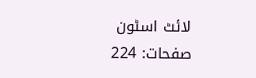لائٹ اسٹون
صفحات: 224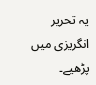یہ تحریر انگریزی میں پڑھیے۔